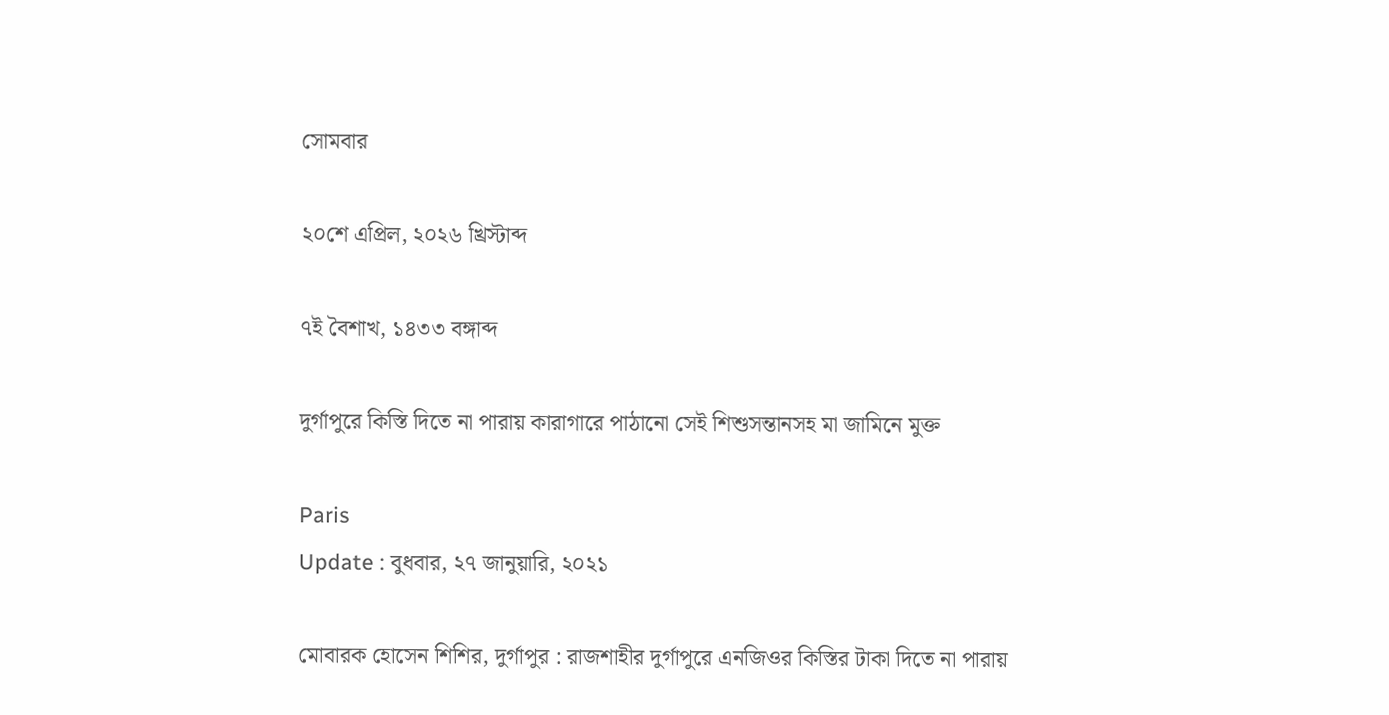সোমবার

২০শে এপ্রিল, ২০২৬ খ্রিস্টাব্দ

৭ই বৈশাখ, ১৪৩৩ বঙ্গাব্দ

দুর্গাপুরে কিস্তি দিতে না পারায় কারাগারে পাঠানো সেই শিশুসন্তানসহ মা জামিনে মুক্ত

Paris
Update : বুধবার, ২৭ জানুয়ারি, ২০২১

মোবারক হোসেন শিশির, দুর্গাপুর : রাজশাহীর দুর্গাপুরে এনজিওর কিস্তির টাকা দিতে না পারায়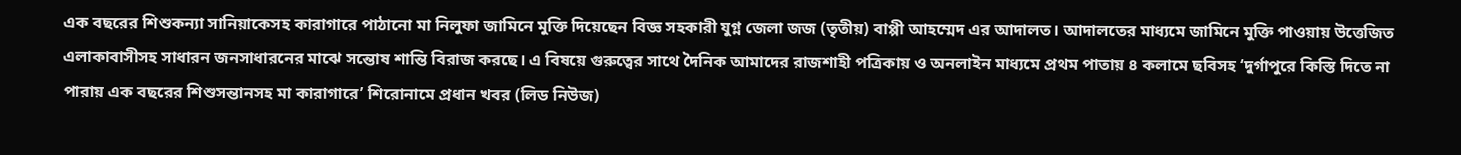এক বছরের শিশুকন্যা সানিয়াকেসহ কারাগারে পাঠানো মা নিলুফা জামিনে মুক্তি দিয়েছেন বিজ্ঞ সহকারী যুগ্ন জেলা জজ (তৃতীয়) বাপ্পী আহম্মেদ এর আদালত। আদালতের মাধ্যমে জামিনে মুক্তি পাওয়ায় উত্তেজিত এলাকাবাসীসহ সাধারন জনসাধারনের মাঝে সন্তোষ শান্তি বিরাজ করছে। এ বিষয়ে গুরুত্বের সাথে দৈনিক আমাদের রাজশাহী পত্রিকায় ও অনলাইন মাধ্যমে প্রথম পাতায় ৪ কলামে ছবিসহ ‘দুর্গাপুরে কিস্তি দিতে না পারায় এক বছরের শিশুসন্তানসহ মা কারাগারে’ শিরোনামে প্রধান খবর (লিড নিউজ)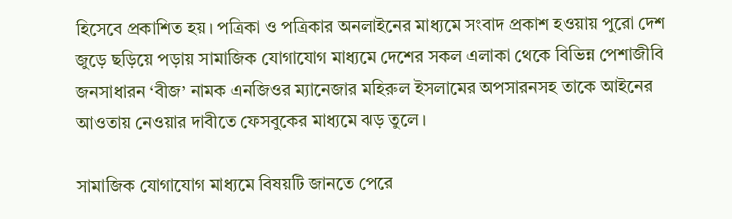হিসেবে প্রকাশিত হয়। পত্রিকা ও পত্রিকার অনলাইনের মাধ্যমে সংবাদ প্রকাশ হওয়ায় পুরো দেশ জুড়ে ছড়িয়ে পড়ায় সামাজিক যোগাযোগ মাধ্যমে দেশের সকল এলাকা থেকে বিভিন্ন পেশাজীবি জনসাধারন ‘বীজ’ নামক এনজিওর ম্যানেজার মহিরুল ইসলামের অপসারনসহ তাকে আইনের আওতায় নেওয়ার দাবীতে ফেসবুকের মাধ্যমে ঝড় তুলে।

সামাজিক যোগাযোগ মাধ্যমে বিষয়টি জানতে পেরে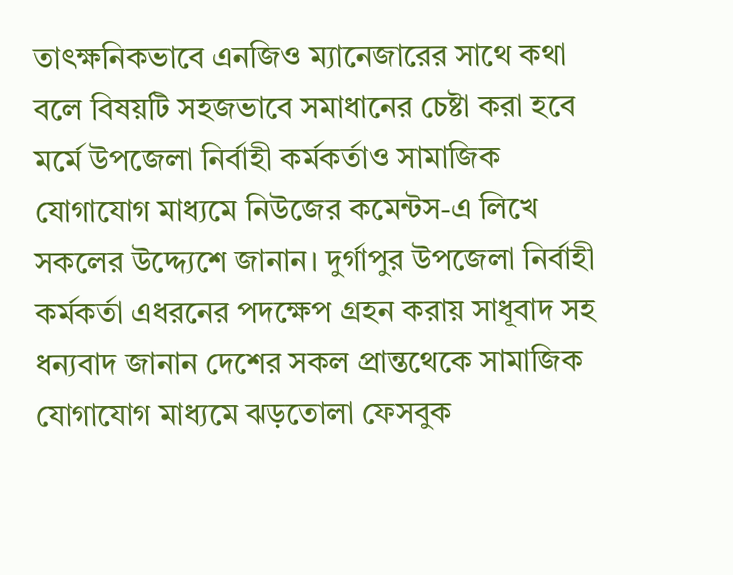তাৎক্ষনিকভাবে এনজিও ম্যানেজারের সাথে কথা বলে বিষয়টি সহজভাবে সমাধানের চেষ্টা করা হবে মর্মে উপজেলা নির্বাহী কর্মকর্তাও সামাজিক যোগাযোগ মাধ্যমে নিউজের কমেন্টস-এ লিখে সকলের উদ্দ্যেশে জানান। দুর্গাপুর উপজেলা নির্বাহী কর্মকর্তা এধরনের পদক্ষেপ গ্রহন করায় সাধূবাদ সহ ধন্যবাদ জানান দেশের সকল প্রান্তথেকে সামাজিক যোগাযোগ মাধ্যমে ঝড়তোলা ফেসবুক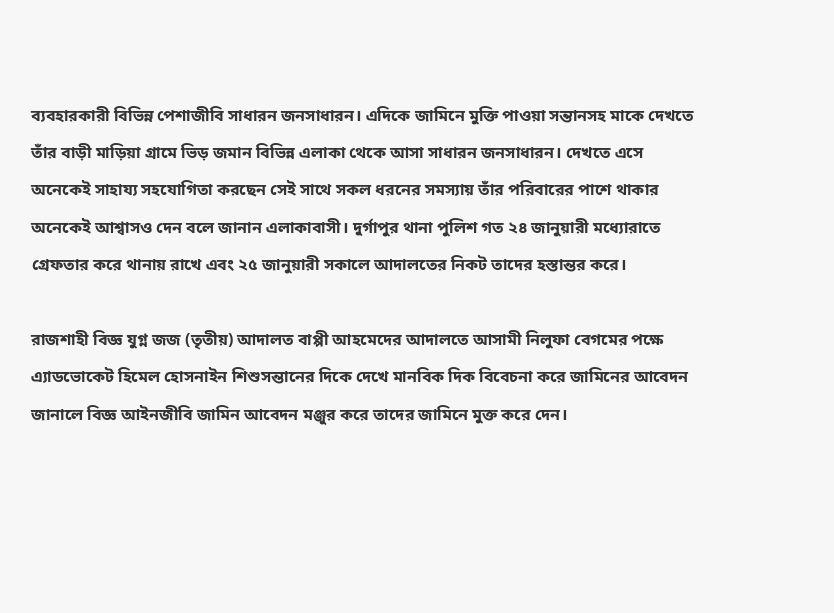ব্যবহারকারী বিভিন্ন পেশাজীবি সাধারন জনসাধারন। এদিকে জামিনে মুক্তি পাওয়া সন্তানসহ মাকে দেখতে তাঁর বাড়ী মাড়িয়া গ্রামে ভিড় জমান বিভিন্ন এলাকা থেকে আসা সাধারন জনসাধারন। দেখতে এসে অনেকেই সাহায্য সহযোগিতা করছেন সেই সাথে সকল ধরনের সমস্যায় তাঁর পরিবারের পাশে থাকার অনেকেই আশ্বাসও দেন বলে জানান এলাকাবাসী। দুর্গাপুর থানা পুলিশ গত ২৪ জানুয়ারী মধ্যোরাতে গ্রেফতার করে থানায় রাখে এবং ২৫ জানুয়ারী সকালে আদালতের নিকট তাদের হস্তান্তর করে।

রাজশাহী বিজ্ঞ যুগ্ন জজ (তৃতীয়) আদালত বাপ্পী আহমেদের আদালতে আসামী নিলুফা বেগমের পক্ষে এ্যাডভোকেট হিমেল হোসনাইন শিশুসন্তানের দিকে দেখে মানবিক দিক বিবেচনা করে জামিনের আবেদন জানালে বিজ্ঞ আইনজীবি জামিন আবেদন মঞ্জুর করে তাদের জামিনে মুক্ত করে দেন।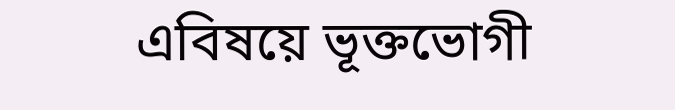এবিষয়ে ভূক্তভোগী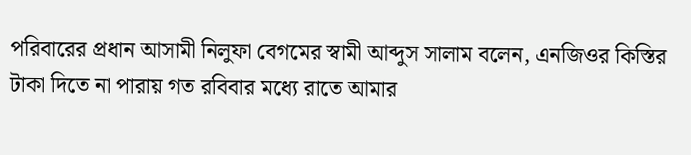পরিবারের প্রধান আসামী নিলুফা বেগমের স্বামী আব্দুস সালাম বলেন, এনজিওর কিস্তির টাকা দিতে না পারায় গত রবিবার মধ্যে রাতে আমার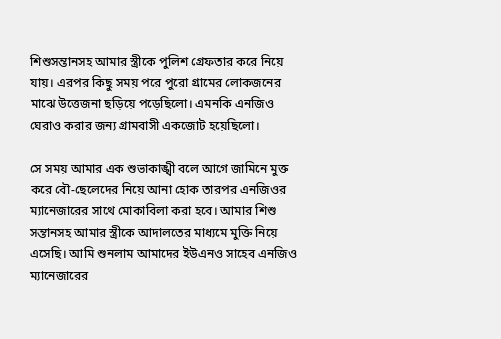শিশুসন্তানসহ আমার স্ত্রীকে পুলিশ গ্রেফতার করে নিয়ে যায়। এরপর কিছু সময় পরে পুরো গ্রামের লোকজনের মাঝে উত্তেজনা ছড়িয়ে পড়েছিলো। এমনকি এনজিও ঘেরাও করার জন্য গ্রামবাসী একজোট হয়েছিলো।

সে সময় আমার এক শুভাকাঙ্খী বলে আগে জামিনে মুক্ত করে বৌ-ছেলেদের নিয়ে আনা হোক তারপর এনজিওর ম্যানেজারের সাথে মোকাবিলা করা হবে। আমার শিশু সন্তানসহ আমার স্ত্রীকে আদালতের মাধ্যমে মুক্তি নিয়ে এসেছি। আমি শুনলাম আমাদের ইউএনও সাহেব এনজিও ম্যানেজারের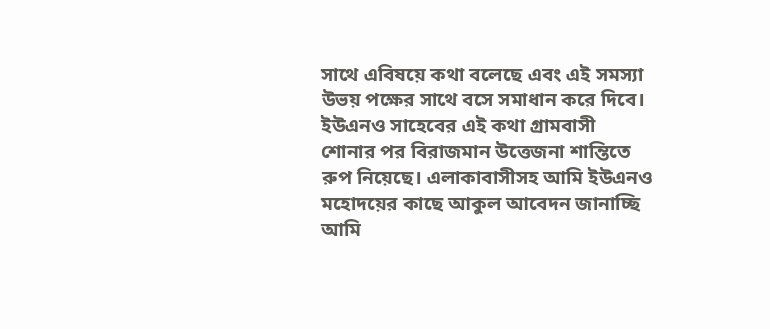সাথে এবিষয়ে কথা বলেছে এবং এই সমস্যা উভয় পক্ষের সাথে বসে সমাধান করে দিবে। ইউএনও সাহেবের এই কথা গ্রামবাসী শোনার পর বিরাজমান উত্তেজনা শান্তিতে রুপ নিয়েছে। এলাকাবাসীসহ আমি ইউএনও মহোদয়ের কাছে আকুল আবেদন জানাচ্ছি আমি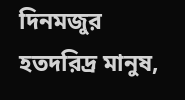দিনমজুর হতদরিদ্র মানুষ,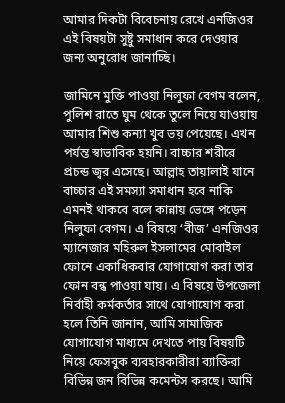আমার দিকটা বিবেচনায় রেখে এনজিওর এই বিষয়টা সুষ্টু সমাধান করে দেওয়ার জন্য অনুরোধ জানাচ্ছি।

জামিনে মুক্তি পাওয়া নিলুফা বেগম বলেন, পুলিশ রাতে ঘুম থেকে তুলে নিয়ে যাওয়ায় আমার শিশু কন্যা খুব ভয় পেয়েছে। এখন পর্যন্ত স্বাভাবিক হয়নি। বাচ্চার শরীরে প্রচন্ড জ্বর এসেছে। আল্লাহ তায়ালাই যানে বাচ্চার এই সমস্যা সমাধান হবে নাকি এমনই থাকবে বলে কান্নায় ভেঙ্গে পড়েন নিলুফা বেগম। এ বিষয়ে ‘বীজ’ এনজিওর ম্যানেজার মহিরুল ইসলামের মোবাইল ফোনে একাধিকবার যোগাযোগ করা তার ফোন বন্ধ পাওয়া যায়। এ বিষয়ে উপজেলা নির্বাহী কর্মকর্তার সাথে যোগাযোগ করা হলে তিনি জানান, আমি সামাজিক যোগাযোগ মাধ্যমে দেখতে পায় বিষয়টি নিয়ে ফেসবুক ব্যবহারকারীরা ব্যাক্তিরা বিভিন্ন জন বিভিন্ন কমেন্টস করছে। আমি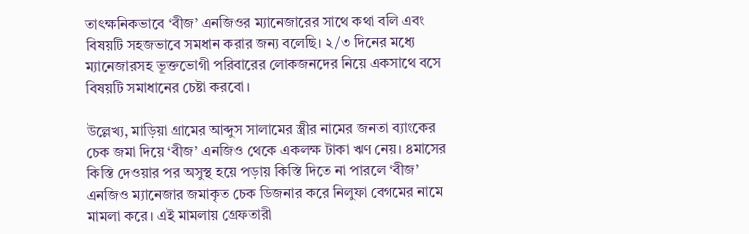তাৎক্ষনিকভাবে ‘বীজ’ এনজিওর ম্যানেজারের সাথে কথা বলি এবং বিষয়টি সহজভাবে সমধান করার জন্য বলেছি। ২/৩ দিনের মধ্যে ম্যানেজারসহ ভূক্তভোগী পরিবারের লোকজনদের নিয়ে একসাথে বসে বিষয়টি সমাধানের চেষ্টা করবো।

উল্লেখ্য, মাড়িয়া গ্রামের আব্দুস সালামের স্ত্রীর নামের জনতা ব্যাংকের চেক জমা দিয়ে ‘বীজ’ এনজিও থেকে একলক্ষ টাকা ঋণ নেয়। ৪মাসের কিস্তি দেওয়ার পর অসুস্থ হয়ে পড়ায় কিস্তি দিতে না পারলে ‘বীজ’ এনজিও ম্যানেজার জমাকৃত চেক ডিজনার করে নিলুফা বেগমের নামে মামলা করে। এই মামলায় গ্রেফতারী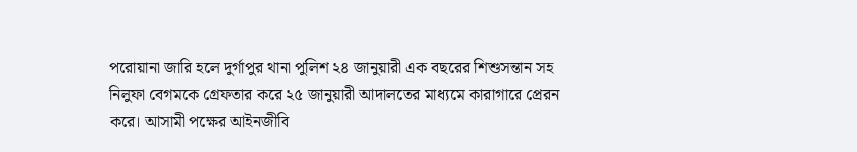পরোয়ানা জারি হলে দুর্গাপুর থানা পুলিশ ২৪ জানুয়ারী এক বছরের শিশুসন্তান সহ নিলুফা বেগমকে গ্রেফতার করে ২৫ জানুয়ারী আদালতের মাধ্যমে কারাগারে প্রেরন করে। আসামী পক্ষের আইনজীবি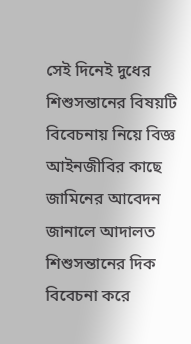সেই দিনেই দুধের শিশুসন্তানের বিষয়টি বিবেচনায় নিয়ে বিজ্ঞ আইনজীবির কাছে জামিনের আবেদন জানালে আদালত শিশুসন্তানের দিক বিবেচনা করে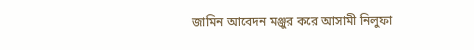জামিন আবেদন মঞ্জুর করে আসামী নিলুফা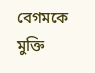বেগমকে মুক্তি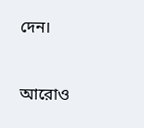দেন।


আরোও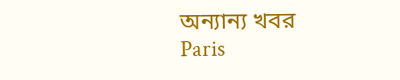অন্যান্য খবর
Paris